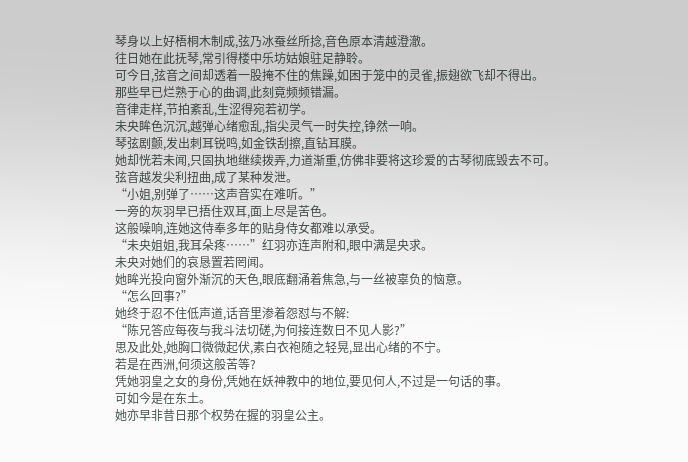琴身以上好梧桐木制成,弦乃冰蚕丝所捻,音色原本清越澄澈。
往日她在此抚琴,常引得楼中乐坊姑娘驻足静聆。
可今日,弦音之间却透着一股掩不住的焦躁,如困于笼中的灵雀,振翅欲飞却不得出。
那些早已烂熟于心的曲调,此刻竟频频错漏。
音律走样,节拍紊乱,生涩得宛若初学。
未央眸色沉沉,越弹心绪愈乱,指尖灵气一时失控,铮然一响。
琴弦剧颤,发出刺耳锐鸣,如金铁刮擦,直钻耳膜。
她却恍若未闻,只固执地继续拨弄,力道渐重,仿佛非要将这珍爱的古琴彻底毁去不可。
弦音越发尖利扭曲,成了某种发泄。
“小姐,别弹了……这声音实在难听。”
一旁的灰羽早已捂住双耳,面上尽是苦色。
这般噪响,连她这侍奉多年的贴身侍女都难以承受。
“未央姐姐,我耳朵疼……”红羽亦连声附和,眼中满是央求。
未央对她们的哀恳置若罔闻。
她眸光投向窗外渐沉的天色,眼底翻涌着焦急,与一丝被辜负的恼意。
“怎么回事?”
她终于忍不住低声道,话音里渗着怨怼与不解:
“陈兄答应每夜与我斗法切磋,为何接连数日不见人影?”
思及此处,她胸口微微起伏,素白衣袍随之轻晃,显出心绪的不宁。
若是在西洲,何须这般苦等?
凭她羽皇之女的身份,凭她在妖神教中的地位,要见何人,不过是一句话的事。
可如今是在东土。
她亦早非昔日那个权势在握的羽皇公主。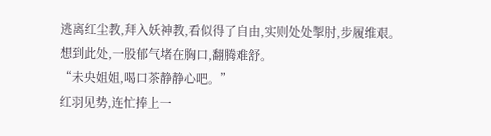逃离红尘教,拜入妖神教,看似得了自由,实则处处掣肘,步履维艰。
想到此处,一股郁气堵在胸口,翻腾难舒。
“未央姐姐,喝口茶静静心吧。”
红羽见势,连忙捧上一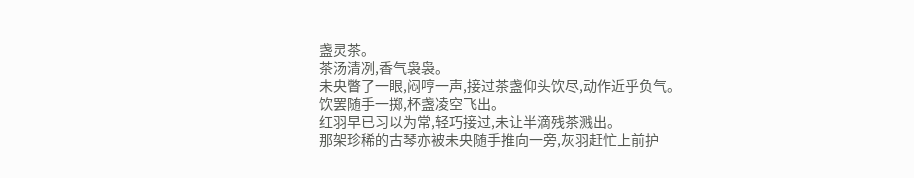盏灵茶。
茶汤清冽,香气袅袅。
未央瞥了一眼,闷哼一声,接过茶盏仰头饮尽,动作近乎负气。
饮罢随手一掷,杯盏凌空飞出。
红羽早已习以为常,轻巧接过,未让半滴残茶溅出。
那架珍稀的古琴亦被未央随手推向一旁,灰羽赶忙上前护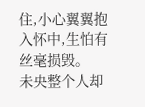住,小心翼翼抱入怀中,生怕有丝毫损毁。
未央整个人却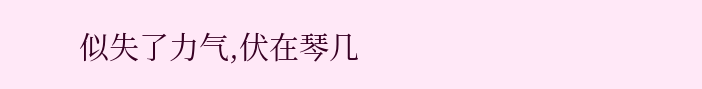似失了力气,伏在琴几